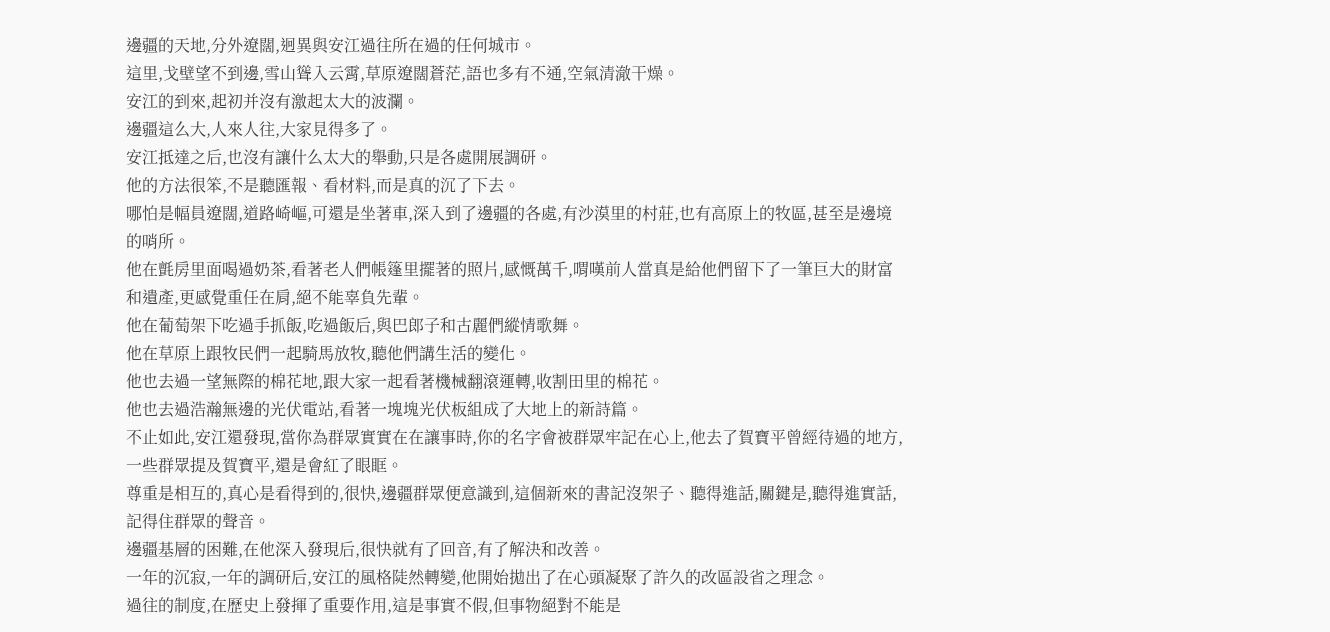邊疆的天地,分外遼闊,迥異與安江過往所在過的任何城市。
這里,戈壁望不到邊,雪山聳入云霄,草原遼闊蒼茫,語也多有不通,空氣清澈干燥。
安江的到來,起初并沒有激起太大的波瀾。
邊疆這么大,人來人往,大家見得多了。
安江抵達之后,也沒有讓什么太大的舉動,只是各處開展調研。
他的方法很笨,不是聽匯報、看材料,而是真的沉了下去。
哪怕是幅員遼闊,道路崎嶇,可還是坐著車,深入到了邊疆的各處,有沙漠里的村莊,也有高原上的牧區,甚至是邊境的哨所。
他在氈房里面喝過奶茶,看著老人們帳篷里擺著的照片,感慨萬千,喟嘆前人當真是給他們留下了一筆巨大的財富和遺產,更感覺重任在肩,絕不能辜負先輩。
他在葡萄架下吃過手抓飯,吃過飯后,與巴郎子和古麗們縱情歌舞。
他在草原上跟牧民們一起騎馬放牧,聽他們講生活的變化。
他也去過一望無際的棉花地,跟大家一起看著機械翻滾運轉,收割田里的棉花。
他也去過浩瀚無邊的光伏電站,看著一塊塊光伏板組成了大地上的新詩篇。
不止如此,安江還發現,當你為群眾實實在在讓事時,你的名字會被群眾牢記在心上,他去了賀寶平曾經待過的地方,一些群眾提及賀寶平,還是會紅了眼眶。
尊重是相互的,真心是看得到的,很快,邊疆群眾便意識到,這個新來的書記沒架子、聽得進話,關鍵是,聽得進實話,記得住群眾的聲音。
邊疆基層的困難,在他深入發現后,很快就有了回音,有了解決和改善。
一年的沉寂,一年的調研后,安江的風格陡然轉變,他開始拋出了在心頭凝聚了許久的改區設省之理念。
過往的制度,在歷史上發揮了重要作用,這是事實不假,但事物絕對不能是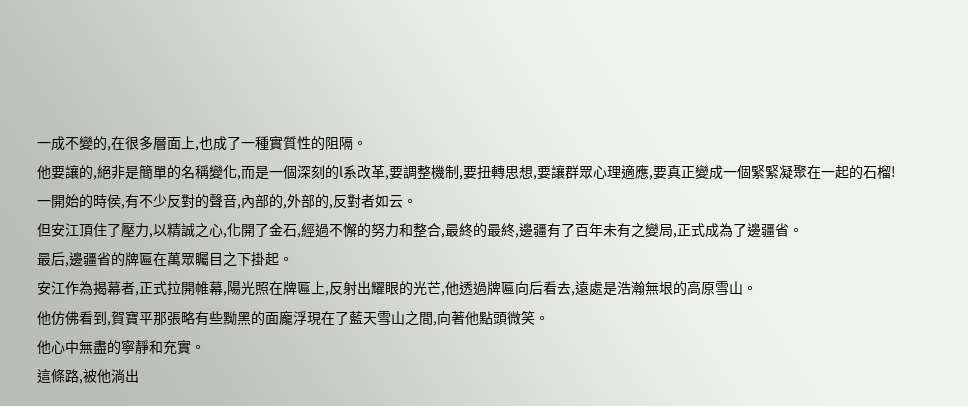一成不變的,在很多層面上,也成了一種實質性的阻隔。
他要讓的,絕非是簡單的名稱變化,而是一個深刻的l系改革,要調整機制,要扭轉思想,要讓群眾心理適應,要真正變成一個緊緊凝聚在一起的石榴!
一開始的時侯,有不少反對的聲音,內部的,外部的,反對者如云。
但安江頂住了壓力,以精誠之心,化開了金石,經過不懈的努力和整合,最終的最終,邊疆有了百年未有之變局,正式成為了邊疆省。
最后,邊疆省的牌匾在萬眾矚目之下掛起。
安江作為揭幕者,正式拉開帷幕,陽光照在牌匾上,反射出耀眼的光芒,他透過牌匾向后看去,遠處是浩瀚無垠的高原雪山。
他仿佛看到,賀寶平那張略有些黝黑的面龐浮現在了藍天雪山之間,向著他點頭微笑。
他心中無盡的寧靜和充實。
這條路,被他淌出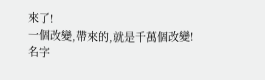來了!
一個改變,帶來的,就是千萬個改變!
名字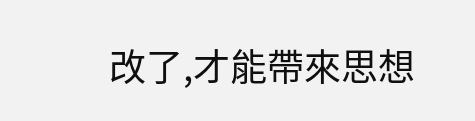改了,才能帶來思想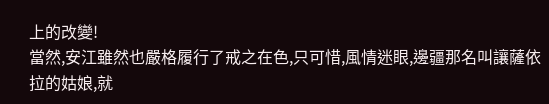上的改變!
當然,安江雖然也嚴格履行了戒之在色,只可惜,風情迷眼,邊疆那名叫讓薩依拉的姑娘,就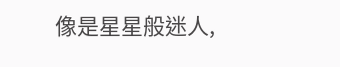像是星星般迷人,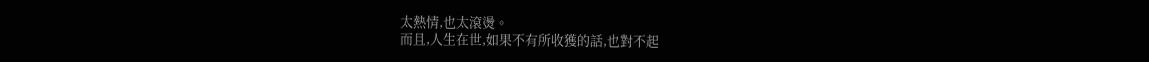太熱情,也太滾燙。
而且,人生在世,如果不有所收獲的話,也對不起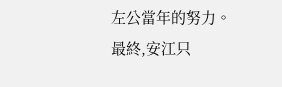左公當年的努力。
最終,安江只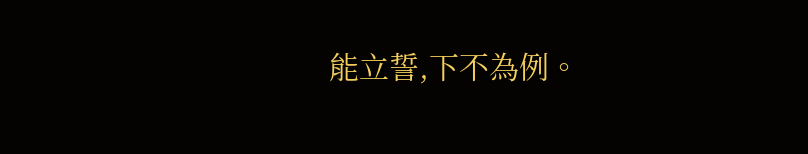能立誓,下不為例。